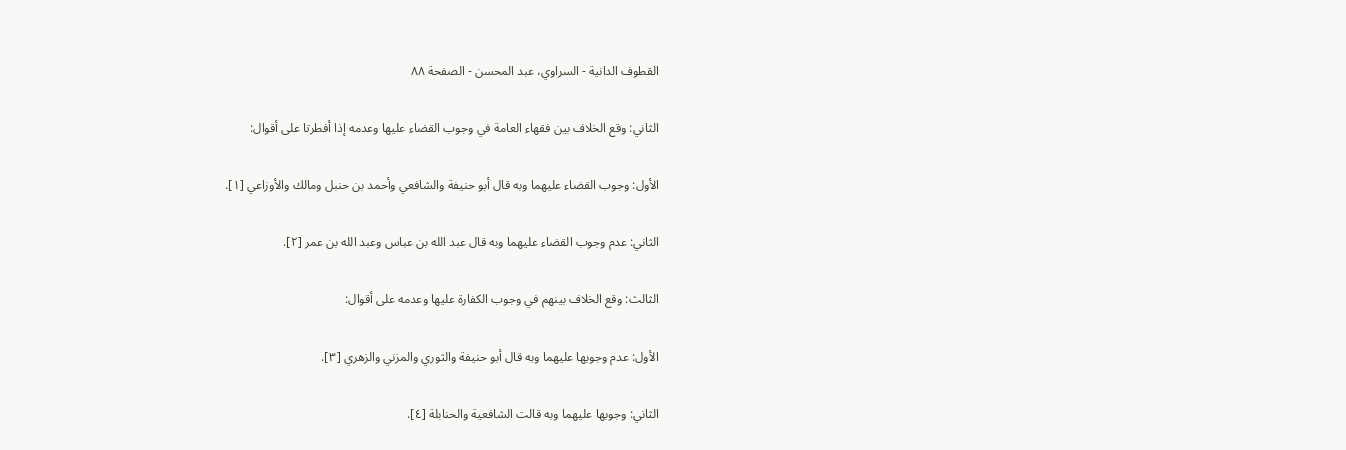القطوف الدانية - السراوي، عبد المحسن - الصفحة ٨٨

الثاني: وقع الخلاف بين فقهاء العامة في وجوب القضاء عليها وعدمه إذا أفطرتا على أقوال:

الأول: وجوب القضاء عليهما وبه قال أبو حنيفة والشافعي وأحمد بن حنبل ومالك والأوزاعي [١].

الثاني: عدم وجوب القضاء عليهما وبه قال عبد الله بن عباس وعبد الله بن عمر [٢].

الثالث: وقع الخلاف بينهم في وجوب الكفارة عليها وعدمه على أقوال:

الأول: عدم وجوبها عليهما وبه قال أبو حنيفة والثوري والمزني والزهري [٣].

الثاني: وجوبها عليهما وبه قالت الشافعية والحنابلة [٤].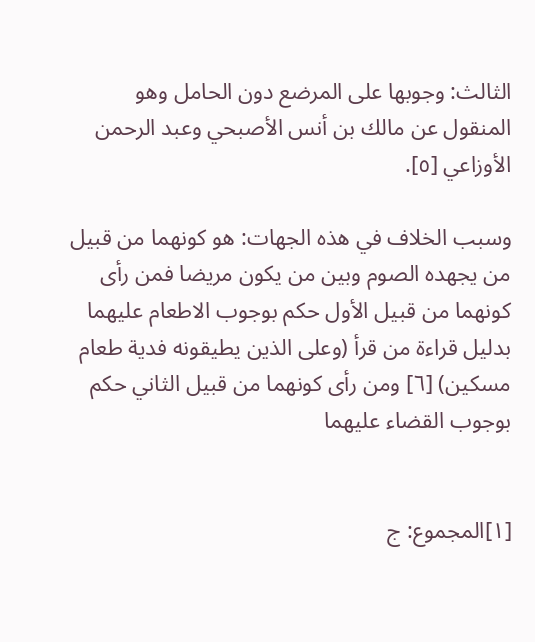الثالث: وجوبها على المرضع دون الحامل وهو المنقول عن مالك بن أنس الأصبحي وعبد الرحمن الأوزاعي [٥].

وسبب الخلاف في هذه الجهات: هو كونهما من قبيل من يجهده الصوم وبين من يكون مريضا فمن رأى كونهما من قبيل الأول حكم بوجوب الاطعام عليهما بدليل قراءة من قرأ (وعلى الذين يطيقونه فدية طعام مسكين) [٦] ومن رأى كونهما من قبيل الثاني حكم بوجوب القضاء عليهما


[١]المجموع: ج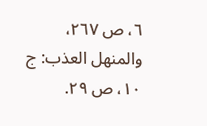٦، ص ٢٦٧، والمنهل العذب: ج ١٠، ص ٢٩.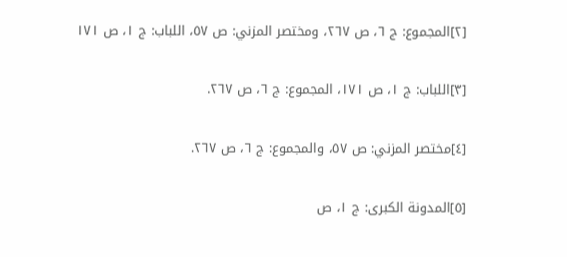[٢]المجموع: ج ٦، ص ٢٦٧، ومختصر المزني: ص ٥٧، اللباب: ج ١، ص ١٧١

[٣]اللباب: ج ١، ص ١٧١، المجموع: ج ٦، ص ٢٦٧.

[٤]مختصر المزني: ص ٥٧، والمجموع: ج ٦، ص ٢٦٧.

[٥]المدونة الكبرى: ج ١، ص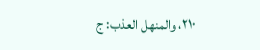٢١٠، والمنهل العذب: ج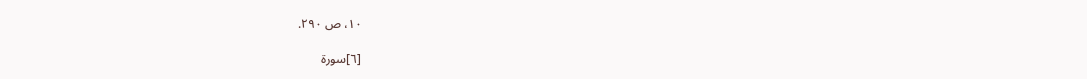١٠، ص ٢٩٠.

[٦]سورة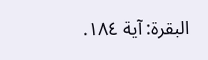البقرة: آية ١٨٤.